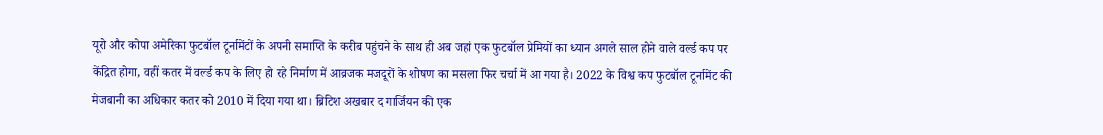यूरो और कोपा अमेरिका फुटबॉल टूर्नामेंटों के अपनी समाप्ति के करीब पहुंचने के साथ ही अब जहां एक फुटबॉल प्रेमियों का ध्यान अगले साल होने वाले वर्ल्ड कप पर केंद्रित होगा, वहीं कतर में वर्ल्ड कप के लिए हो रहे निर्माण में आव्रजक मजदूरों के शोषण का मसला फिर चर्चा में आ गया है। 2022 के विश्व कप फुटबॉल टूर्नामेंट की मेजबानी का अधिकार कतर को 2010 में दिया गया था। ब्रिटिश अखबार द गार्जियन की एक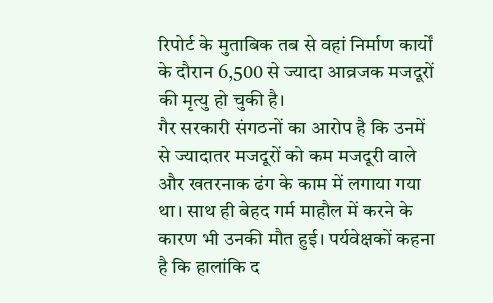रिपोर्ट के मुताबिक तब से वहां निर्माण कार्यों के दौरान 6,500 से ज्यादा आव्रजक मजदूरों की मृत्यु हो चुकी है।
गैर सरकारी संगठनों का आरोप है कि उनमें से ज्यादातर मजदूरों को कम मजदूरी वाले और खतरनाक ढंग के काम में लगाया गया था। साथ ही बेहद गर्म माहौल में करने के कारण भी उनकी मौत हुई। पर्यवेक्षकों कहना है कि हालांकि द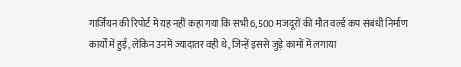गार्जियन की रिपोर्ट में यह नहीं कहा गया कि सभी 6,500 मजदूरों की मौत वर्ल्ड कप संबंधी निर्माण कार्यों में हुई, लेकिन उनमें ज्यादातर वही थे, जिन्हें इससे जुड़े कामों में लगाया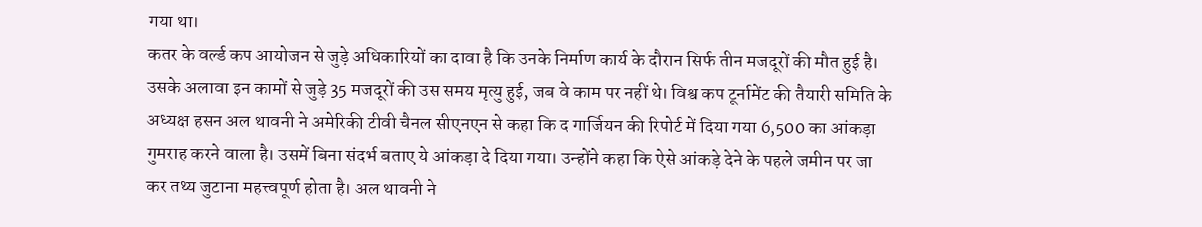गया था।
कतर के वर्ल्ड कप आयोजन से जुड़े अधिकारियों का दावा है कि उनके निर्माण कार्य के दौरान सिर्फ तीन मजदूरों की मौत हुई है। उसके अलावा इन कामों से जुड़े 35 मजदूरों की उस समय मृत्यु हुई, जब वे काम पर नहीं थे। विश्व कप टूर्नामेंट की तैयारी समिति के अध्यक्ष हसन अल थावनी ने अमेरिकी टीवी चैनल सीएनएन से कहा कि द गार्जियन की रिपोर्ट में दिया गया 6,500 का आंकड़ा गुमराह करने वाला है। उसमें बिना संदर्भ बताए ये आंकड़ा दे दिया गया। उन्होंने कहा कि ऐसे आंकड़े देने के पहले जमीन पर जा कर तथ्य जुटाना महत्त्वपूर्ण होता है। अल थावनी ने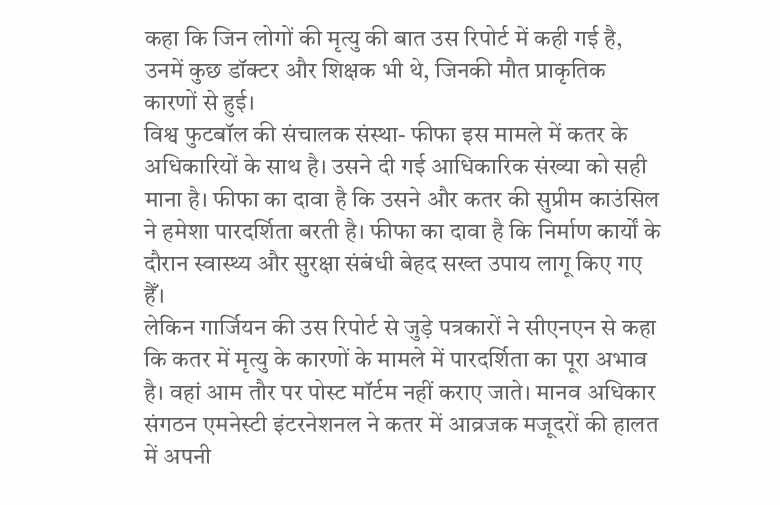कहा कि जिन लोगों की मृत्यु की बात उस रिपोर्ट में कही गई है, उनमें कुछ डॉक्टर और शिक्षक भी थे, जिनकी मौत प्राकृतिक कारणों से हुई।
विश्व फुटबॉल की संचालक संस्था- फीफा इस मामले में कतर के अधिकारियों के साथ है। उसने दी गई आधिकारिक संख्या को सही माना है। फीफा का दावा है कि उसने और कतर की सुप्रीम काउंसिल ने हमेशा पारदर्शिता बरती है। फीफा का दावा है कि निर्माण कार्यों के दौरान स्वास्थ्य और सुरक्षा संबंधी बेहद सख्त उपाय लागू किए गए हैँ।
लेकिन गार्जियन की उस रिपोर्ट से जुड़े पत्रकारों ने सीएनएन से कहा कि कतर में मृत्यु के कारणों के मामले में पारदर्शिता का पूरा अभाव है। वहां आम तौर पर पोस्ट मॉर्टम नहीं कराए जाते। मानव अधिकार संगठन एमनेस्टी इंटरनेशनल ने कतर में आव्रजक मजूदरों की हालत में अपनी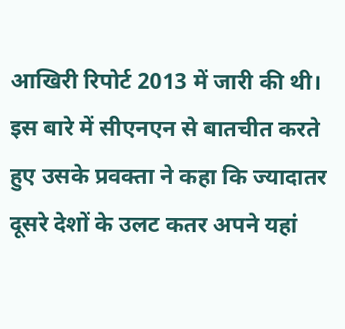आखिरी रिपोर्ट 2013 में जारी की थी। इस बारे में सीएनएन से बातचीत करते हुए उसके प्रवक्ता ने कहा कि ज्यादातर दूसरे देशों के उलट कतर अपने यहां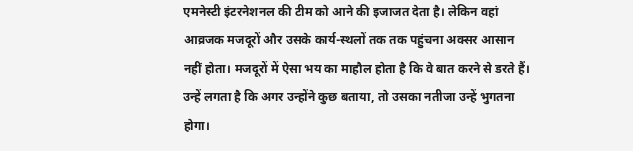एमनेस्टी इंटरनेशनल की टीम को आने की इजाजत देता है। लेकिन वहां आव्रजक मजदूरों और उसके कार्य-स्थलों तक तक पहुंचना अक्सर आसान नहीं होता। मजदूरों में ऐसा भय का माहौल होता है कि वे बात करने से डरते हैं। उन्हें लगता है कि अगर उन्होंने कुछ बताया, तो उसका नतीजा उन्हें भुगतना होगा।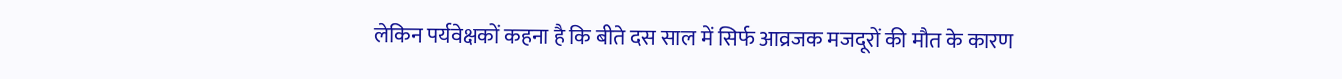लेकिन पर्यवेक्षकों कहना है कि बीते दस साल में सिर्फ आव्रजक मजदूरों की मौत के कारण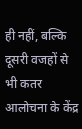ही नहीं, बल्कि दूसरी वजहों से भी कतर आलोचना के केंद्र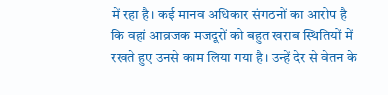में रहा है। कई मानव अधिकार संगठनों का आरोप है कि वहां आव्रजक मजदूरों को बहुत खराब स्थितियों में रखते हुए उनसे काम लिया गया है। उन्हें देर से वेतन के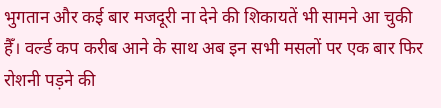भुगतान और कई बार मजदूरी ना देने की शिकायतें भी सामने आ चुकी हैँ। वर्ल्ड कप करीब आने के साथ अब इन सभी मसलों पर एक बार फिर रोशनी पड़ने की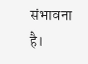संभावना है।